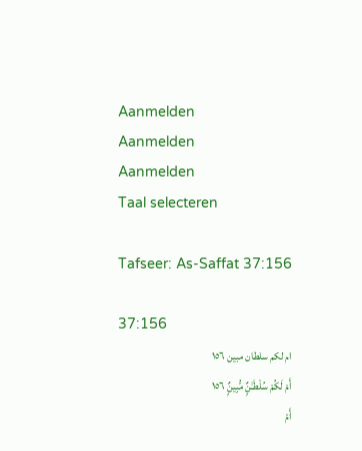Aanmelden
Aanmelden
Aanmelden
Taal selecteren

Tafseer: As-Saffat 37:156

37:156
ام لكم سلطان مبين ١٥٦
أَمْ لَكُمْ سُلْطَـٰنٌۭ مُّبِينٌۭ ١٥٦
أَمۡ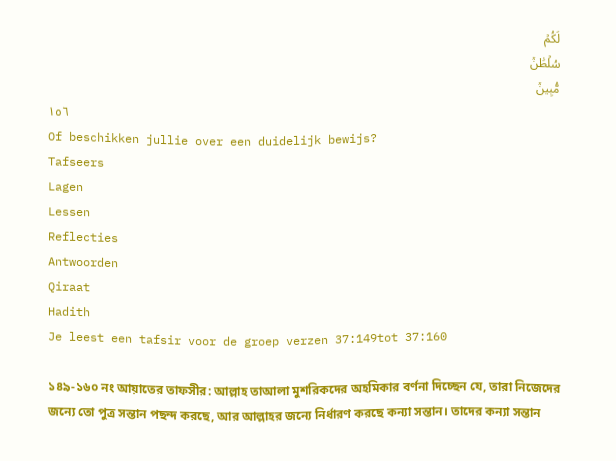لَكُمۡ
سُلۡطَٰنٞ
مُّبِينٞ
١٥٦
Of beschikken jullie over een duidelijk bewijs?
Tafseers
Lagen
Lessen
Reflecties
Antwoorden
Qiraat
Hadith
Je leest een tafsir voor de groep verzen 37:149tot 37:160

১৪৯-১৬০ নং আয়াতের তাফসীর: আল্লাহ তাআলা মুশরিকদের অহমিকার বর্ণনা দিচ্ছেন যে, তারা নিজেদের জন্যে তো পুত্র সন্তান পছন্দ করছে, আর আল্লাহর জন্যে নির্ধারণ করছে কন্যা সন্তান। তাদের কন্যা সন্তান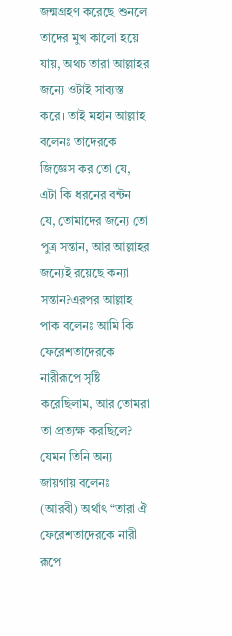জন্মগ্রহণ করেছে শুনলে তাদের মুখ কালো হয়ে যায়, অথচ তারা আল্লাহর জন্যে ওটাই সাব্যস্ত করে। তাই মহান আল্লাহ বলেনঃ তাদেরকে জিজ্ঞেস কর তো যে, এটা কি ধরনের বন্টন যে, তোমাদের জন্যে তো পুত্র সন্তান, আর আল্লাহর জন্যেই রয়েছে কন্যা সন্তান?এরপর আল্লাহ পাক বলেনঃ আমি কি ফেরেশতাদেরকে নারীরূপে সৃষ্টি করেছিলাম, আর তোমরা তা প্রত্যক্ষ করছিলে? যেমন তিনি অন্য জায়গায় বলেনঃ (আরবী) অর্থাৎ “তারা ঐ ফেরেশতাদেরকে নারী রূপে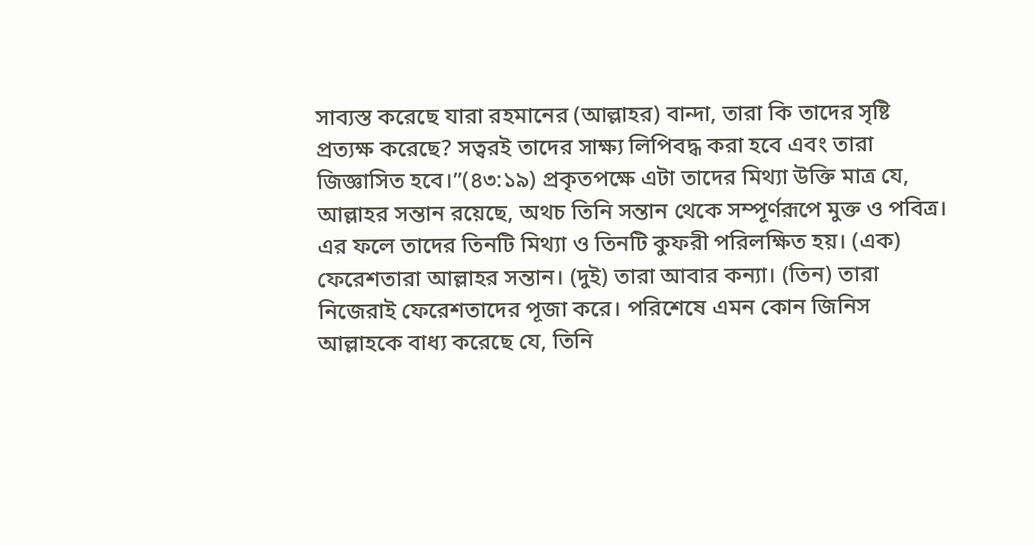সাব্যস্ত করেছে যারা রহমানের (আল্লাহর) বান্দা, তারা কি তাদের সৃষ্টি প্রত্যক্ষ করেছে? সত্বরই তাদের সাক্ষ্য লিপিবদ্ধ করা হবে এবং তারা জিজ্ঞাসিত হবে।”(৪৩:১৯) প্রকৃতপক্ষে এটা তাদের মিথ্যা উক্তি মাত্র যে, আল্লাহর সন্তান রয়েছে, অথচ তিনি সন্তান থেকে সম্পূর্ণরূপে মুক্ত ও পবিত্র। এর ফলে তাদের তিনটি মিথ্যা ও তিনটি কুফরী পরিলক্ষিত হয়। (এক) ফেরেশতারা আল্লাহর সন্তান। (দুই) তারা আবার কন্যা। (তিন) তারা নিজেরাই ফেরেশতাদের পূজা করে। পরিশেষে এমন কোন জিনিস আল্লাহকে বাধ্য করেছে যে, তিনি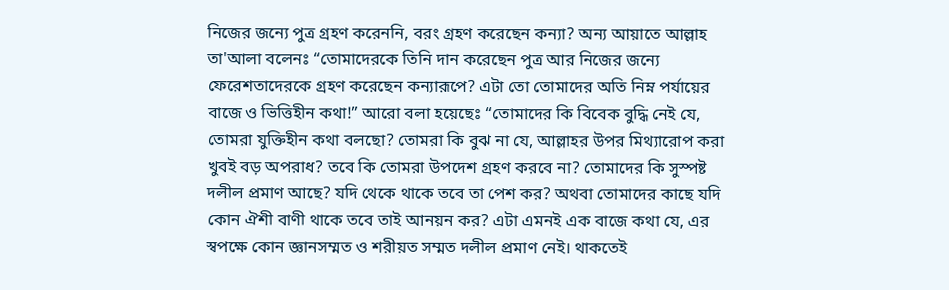নিজের জন্যে পুত্র গ্রহণ করেননি, বরং গ্রহণ করেছেন কন্যা? অন্য আয়াতে আল্লাহ তা'আলা বলেনঃ “তোমাদেরকে তিনি দান করেছেন পুত্র আর নিজের জন্যে ফেরেশতাদেরকে গ্রহণ করেছেন কন্যারূপে? এটা তো তোমাদের অতি নিম্ন পর্যায়ের বাজে ও ভিত্তিহীন কথা!” আরো বলা হয়েছেঃ “তোমাদের কি বিবেক বুদ্ধি নেই যে, তোমরা যুক্তিহীন কথা বলছো? তোমরা কি বুঝ না যে, আল্লাহর উপর মিথ্যারোপ করা খুবই বড় অপরাধ? তবে কি তোমরা উপদেশ গ্রহণ করবে না? তোমাদের কি সুস্পষ্ট দলীল প্রমাণ আছে? যদি থেকে থাকে তবে তা পেশ কর? অথবা তোমাদের কাছে যদি কোন ঐশী বাণী থাকে তবে তাই আনয়ন কর? এটা এমনই এক বাজে কথা যে, এর স্বপক্ষে কোন জ্ঞানসম্মত ও শরীয়ত সম্মত দলীল প্রমাণ নেই। থাকতেই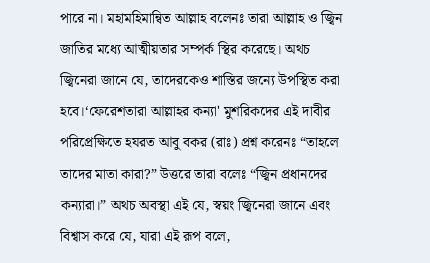পারে না। মহামহিমান্বিত আল্লাহ বলেনঃ তারা আল্লাহ ও জ্বিন জাতির মধ্যে আত্মীয়তার সম্পর্ক স্থির করেছে। অথচ জ্বিনেরা জানে যে, তাদেরকেও শাস্তির জন্যে উপস্থিত করা হবে।‘ফেরেশতারা আল্লাহর কন্যা' মুশরিকদের এই দাবীর পরিপ্রেক্ষিতে হযরত আবু বকর (রাঃ) প্রশ্ন করেনঃ “তাহলে তাদের মাতা কারা?” উত্তরে তারা বলেঃ “জ্বিন প্রধানদের কন্যারা।” অথচ অবস্থা এই যে, স্বয়ং জ্বিনেরা জানে এবং বিশ্বাস করে যে, যারা এই রূপ বলে,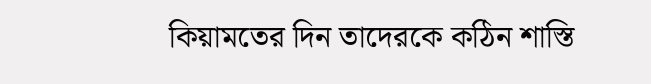কিয়ামতের দিন তাদেরকে কঠিন শাস্তি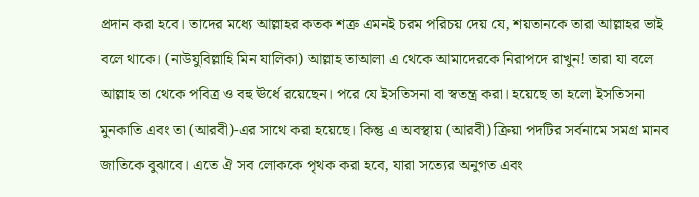প্রদান করা হবে। তাদের মধ্যে আল্লাহর কতক শত্রু এমনই চরম পরিচয় দেয় যে, শয়তানকে তারা আল্লাহর ভাই বলে থাকে। (নাউযুবিল্লাহি মিন যালিকা) আল্লাহ তাআলা এ থেকে আমাদেরকে নিরাপদে রাখুন! তারা যা বলে আল্লাহ তা থেকে পবিত্র ও বহু ঊর্ধে রয়েছেন। পরে যে ইসতিসনা বা স্বতন্ত্র করা। হয়েছে তা হলো ইসতিসনা মুনকাতি এবং তা (আরবী)-এর সাথে করা হয়েছে। কিন্তু এ অবস্থায় (আরবী) ক্রিয়া পদটির সর্বনামে সমগ্র মানব জাতিকে বুঝাবে। এতে ঐ সব লোককে পৃথক করা হবে, যারা সত্যের অনুগত এবং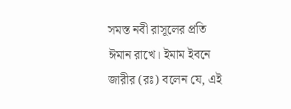সমস্ত নবী রাসূলের প্রতি ঈমান রাখে। ইমাম ইবনে জারীর (রঃ) বলেন যে, এই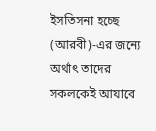ইসতিসনা হচ্ছে (আরবী)-এর জন্যে অর্থাৎ তাদের সকলকেই আযাবে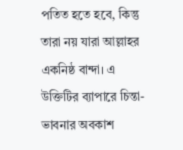পতিত হতে হবে, কিন্তু তারা নয় যারা আল্লাহর একনিষ্ঠ বান্দা। এ উক্তিটির ব্যাপারে চিন্তা-ভাবনার অবকাশ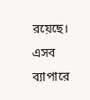রয়েছে। এসব ব্যাপারে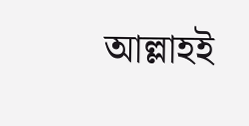আল্লাহই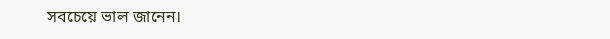সবচেয়ে ভাল জানেন।